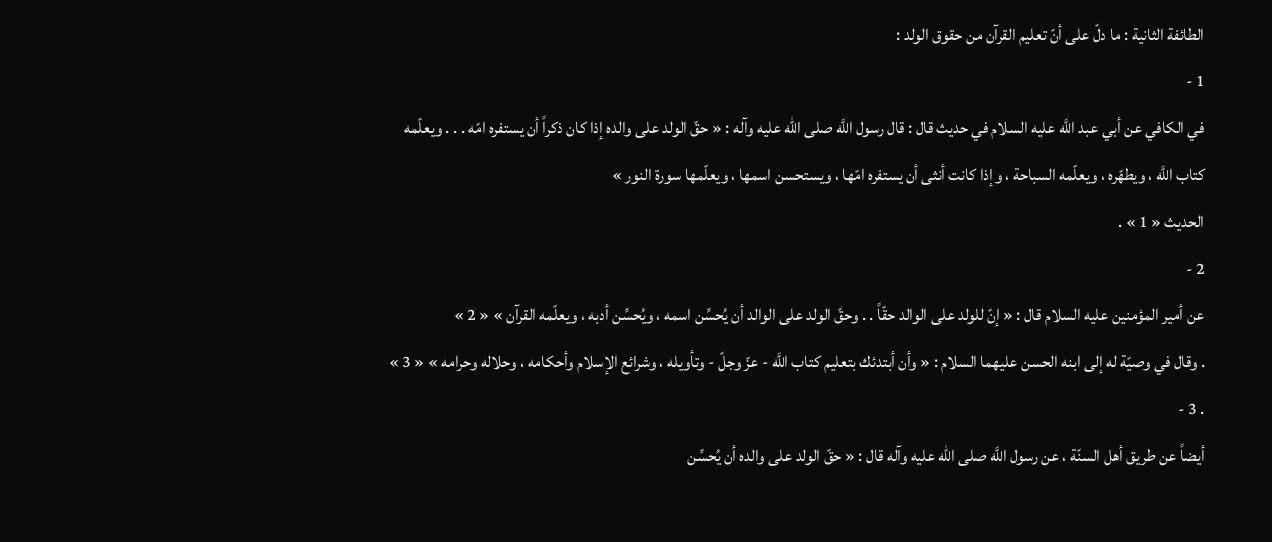الطائفة الثانية : ما دلّ على أنّ تعليم القرآن من حقوق الولد :
1 -
في الكافي عن أبي عبد اللَّه عليه السلام في حديث قال : قال رسول اللَّه صلى الله عليه وآله : « حقّ الولد على والده إذا كان ذكراً أن يستفره امّه . . . ويعلّمه كتاب اللَّه ، ويطهّره ، ويعلّمه السباحة ، وإذا كانت أنثى أن يستفره امّها ، ويستحسن اسمها ، ويعلّمها سورة النور »
الحديث « 1 » .
2 -
عن أمير المؤمنين عليه السلام قال : « إنّ للولد على الوالد حقّاً . . وحقّ الولد على الوالد أن يُحسِّن اسمه ، ويُحسِّن أدبه ، ويعلّمه القرآن » « 2 »
. وقال في وصيّة له إلى ابنه الحسن عليهما السلام : « وأن أبتدئك بتعليم كتاب اللَّه - عزّ وجلّ - وتأويله ، وشرائع الإسلام وأحكامه ، وحلاله وحرامه » « 3 »
. 3 -
أيضاً عن طريق أهل السنّة ، عن رسول اللَّه صلى الله عليه وآله قال : « حقّ الولد على والده أن يُحسِّن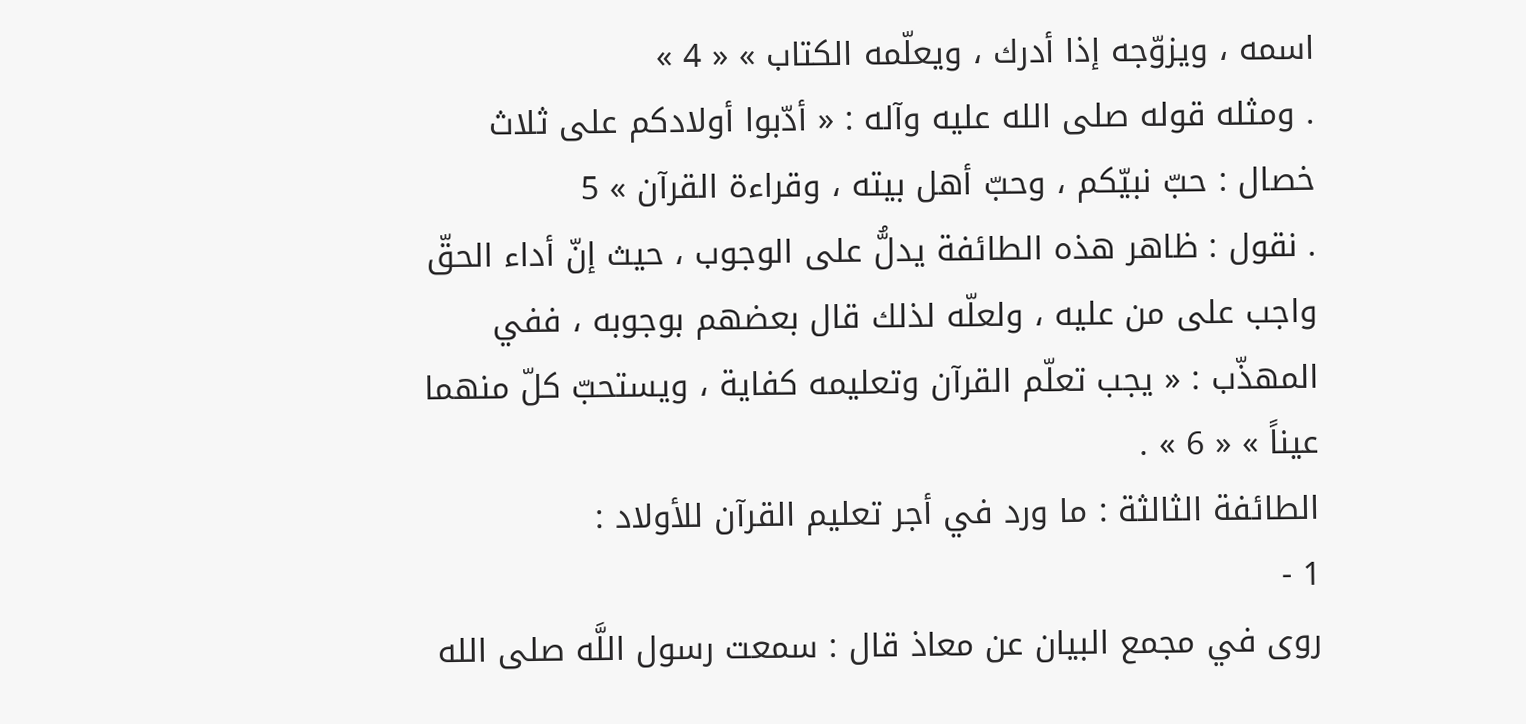اسمه ، ويزوّجه إذا أدرك ، ويعلّمه الكتاب » « 4 »
. ومثله قوله صلى الله عليه وآله : « أدّبوا أولادكم على ثلاث خصال : حبّ نبيّكم ، وحبّ أهل بيته ، وقراءة القرآن » 5
. نقول : ظاهر هذه الطائفة يدلُّ على الوجوب ، حيث إنّ أداء الحقّ واجب على من عليه ، ولعلّه لذلك قال بعضهم بوجوبه ، ففي المهذّب : « يجب تعلّم القرآن وتعليمه كفاية ، ويستحبّ كلّ منهما عيناً » « 6 » .
الطائفة الثالثة : ما ورد في أجر تعليم القرآن للأولاد :
1 -
روى في مجمع البيان عن معاذ قال : سمعت رسول اللَّه صلى الله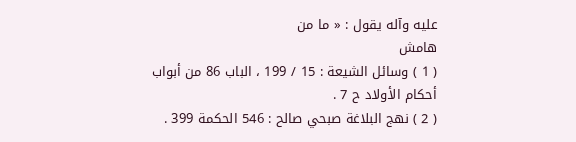عليه وآله يقول : « ما من
هامش
( 1 ) وسائل الشيعة : 15 / 199 ، الباب 86 من أبواب أحكام الأولاد ح 7 .
( 2 ) نهج البلاغة صبحي صالح : 546 الحكمة 399 .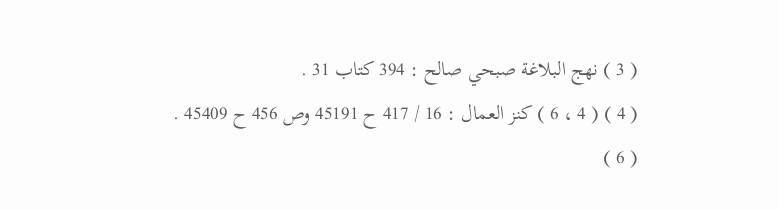( 3 ) نهج البلاغة صبحي صالح : 394 كتاب 31 .
( 4 ) ( 4 ، 6 ) كنز العمال : 16 / 417 ح 45191 وص 456 ح 45409 .
( 6 )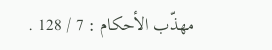مهذّب الأحكام : 7 / 128 .